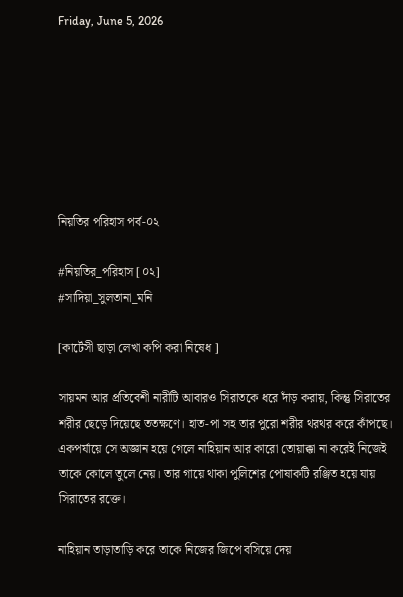Friday, June 5, 2026







নিয়তির পরিহাস পর্ব-০২

#নিয়তির_পরিহাস [০২]
#সাদিয়া_সুলতানা_মনি

[কার্টেসী ছাড়া লেখা কপি করা নিষেধ ]

সায়মন আর প্রতিবেশী নারীটি আবারও সিরাতকে ধরে দাঁড় করায়, কিন্তু সিরাতের শরীর ছেড়ে দিয়েছে ততক্ষণে। হাত-পা সহ তার পুরো শরীর থরথর করে কাঁপছে। একপর্যায়ে সে অজ্ঞান হয়ে গেলে নাহিয়ান আর কারো তোয়াক্কা না করেই নিজেই তাকে কোলে তুলে নেয়। তার গায়ে থাকা পুলিশের পোষাকটি রঞ্জিত হয়ে যায় সিরাতের রক্তে।

নাহিয়ান তাড়াতাড়ি করে তাকে নিজের জিপে বসিয়ে দেয়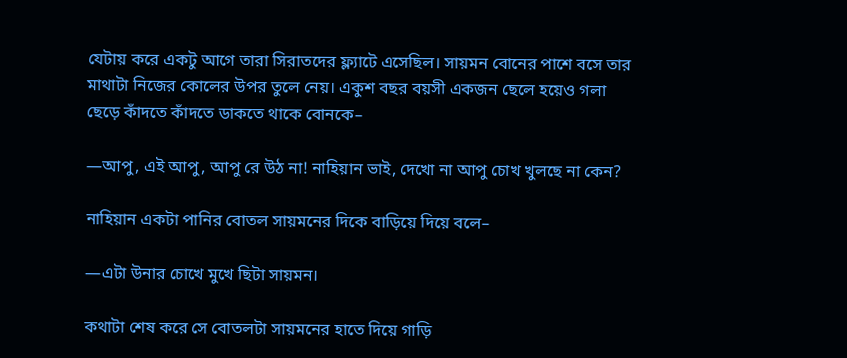যেটায় করে একটু আগে তারা সিরাতদের ফ্ল্যাটে এসেছিল। সায়মন বোনের পাশে বসে তার মাথাটা নিজের কোলের উপর তুলে নেয়। একুশ বছর বয়সী একজন ছেলে হয়েও গলা ছেড়ে কাঁদতে কাঁদতে ডাকতে থাকে বোনকে–

—আপু, এই আপু, আপু রে উঠ না! নাহিয়ান ভাই, দেখো না আপু চোখ খুলছে না কেন?

নাহিয়ান একটা পানির বোতল সায়মনের দিকে বাড়িয়ে দিয়ে বলে–

—এটা উনার চোখে মুখে ছিটা সায়মন।

কথাটা শেষ করে সে বোতলটা সায়মনের হাতে দিয়ে গাড়ি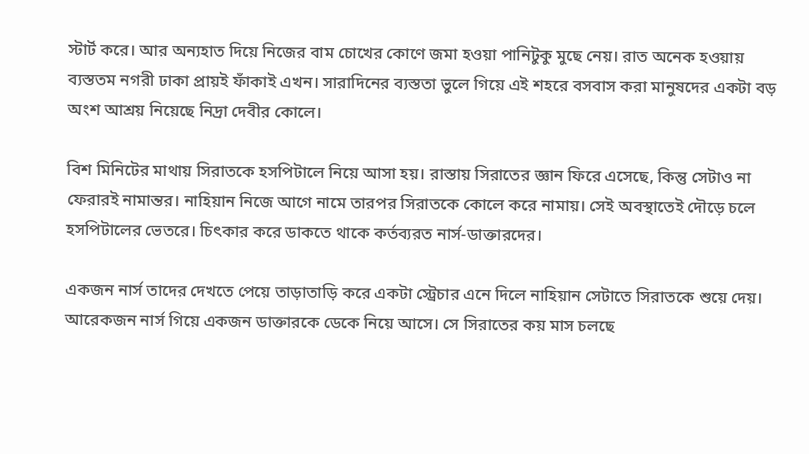স্টার্ট করে। আর অন্যহাত দিয়ে নিজের বাম চোখের কোণে জমা হওয়া পানিটুকু মুছে নেয়। রাত অনেক হওয়ায় ব্যস্ততম নগরী ঢাকা প্রায়ই ফাঁকাই এখন। সারাদিনের ব্যস্ততা ভুলে গিয়ে এই শহরে বসবাস করা মানুষদের একটা বড় অংশ আশ্রয় নিয়েছে নিদ্রা দেবীর কোলে।

বিশ মিনিটের মাথায় সিরাতকে হসপিটালে নিয়ে আসা হয়। রাস্তায় সিরাতের জ্ঞান ফিরে এসেছে, কিন্তু সেটাও না ফেরারই নামান্তর। নাহিয়ান নিজে আগে নামে তারপর সিরাতকে কোলে করে নামায়। সেই অবস্থাতেই দৌড়ে চলে হসপিটালের ভেতরে। চিৎকার করে ডাকতে থাকে কর্তব্যরত নার্স-ডাক্তারদের।

একজন নার্স তাদের দেখতে পেয়ে তাড়াতাড়ি করে একটা স্ট্রেচার এনে দিলে নাহিয়ান সেটাতে সিরাতকে শুয়ে দেয়। আরেকজন নার্স গিয়ে একজন ডাক্তারকে ডেকে নিয়ে আসে। সে সিরাতের কয় মাস চলছে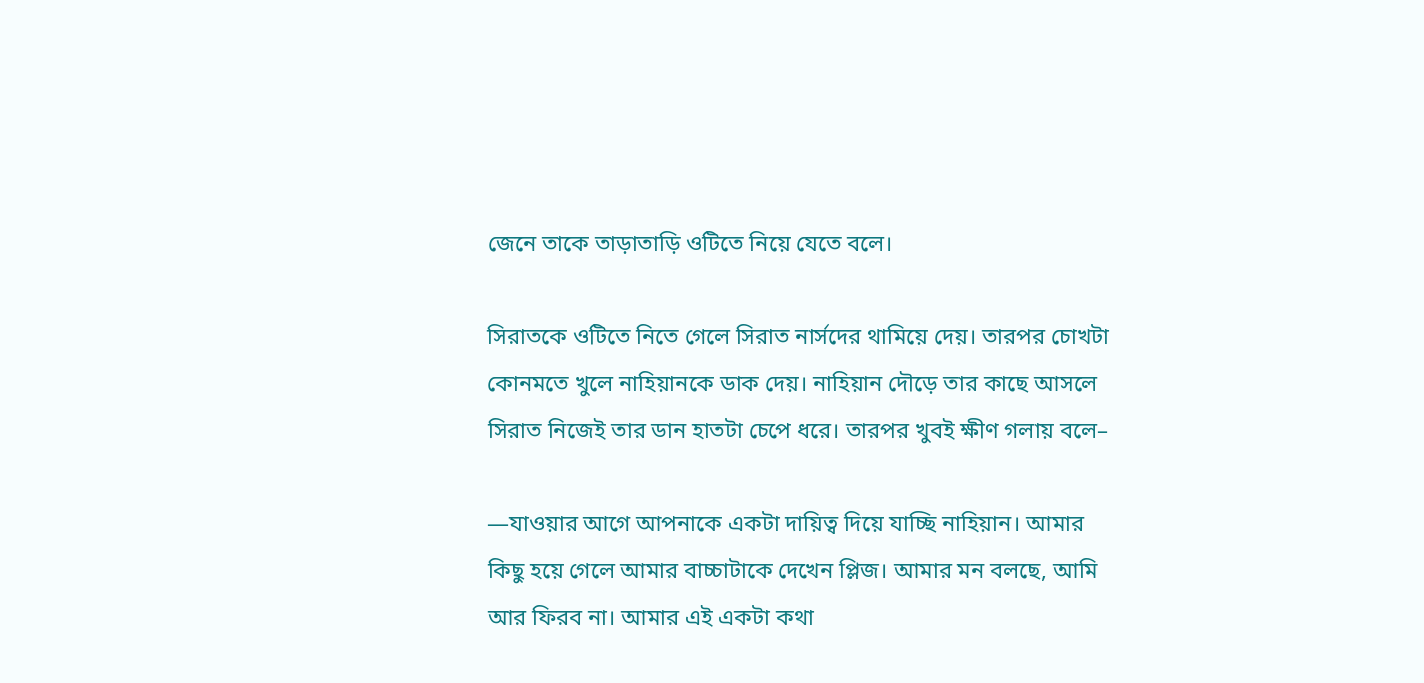জেনে তাকে তাড়াতাড়ি ওটিতে নিয়ে যেতে বলে।

সিরাতকে ওটিতে নিতে গেলে সিরাত নার্সদের থামিয়ে দেয়। তারপর চোখটা কোনমতে খুলে নাহিয়ানকে ডাক দেয়। নাহিয়ান দৌড়ে তার কাছে আসলে সিরাত নিজেই তার ডান হাতটা চেপে ধরে। তারপর খুবই ক্ষীণ গলায় বলে–

—যাওয়ার আগে আপনাকে একটা দায়িত্ব দিয়ে যাচ্ছি নাহিয়ান। আমার কিছু হয়ে গেলে আমার বাচ্চাটাকে দেখেন প্লিজ। আমার মন বলছে, আমি আর ফিরব না। আমার এই একটা কথা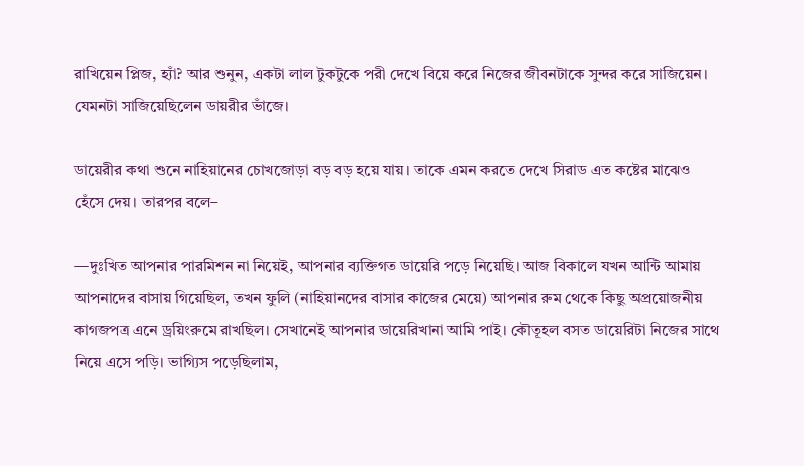রাখিয়েন প্লিজ, হ্যাঁ? আর শুনুন, একটা লাল টুকটুকে পরী দেখে বিয়ে করে নিজের জীবনটাকে সুন্দর করে সাজিয়েন। যেমনটা সাজিয়েছিলেন ডায়রীর ভাঁজে।

ডায়েরীর কথা শুনে নাহিয়ানের চোখজোড়া বড় বড় হয়ে যায়। তাকে এমন করতে দেখে সিরাড এত কষ্টের মাঝেও হেঁসে দেয়। তারপর বলে–

—দুঃখিত আপনার পারমিশন না নিয়েই, আপনার ব্যক্তিগত ডায়েরি পড়ে নিয়েছি। আজ বিকালে যখন আন্টি আমায় আপনাদের বাসায় গিয়েছিল, তখন ফুলি (নাহিয়ানদের বাসার কাজের মেয়ে) আপনার রুম থেকে কিছু অপ্রয়োজনীয় কাগজপত্র এনে ড্রয়িংরুমে রাখছিল। সেখানেই আপনার ডায়েরিখানা আমি পাই। কৌতূহল বসত ডায়েরিটা নিজের সাথে নিয়ে এসে পড়ি। ভাগ্যিস পড়েছিলাম,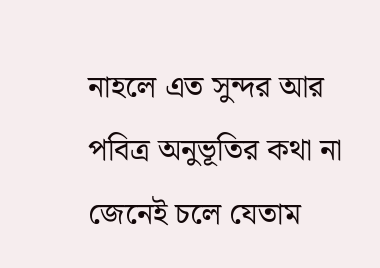নাহলে এত সুন্দর আর পবিত্র অনুভূতির কথা না জেনেই চলে যেতাম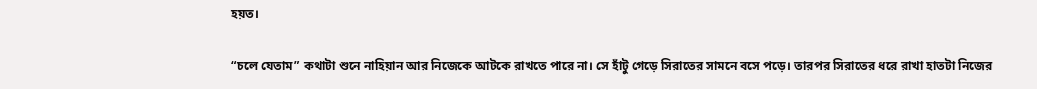হয়ত।

“চলে যেতাম” কথাটা শুনে নাহিয়ান আর নিজেকে আটকে রাখতে পারে না। সে হাঁটু গেড়ে সিরাতের সামনে বসে পড়ে। তারপর সিরাতের ধরে রাখা হাতটা নিজের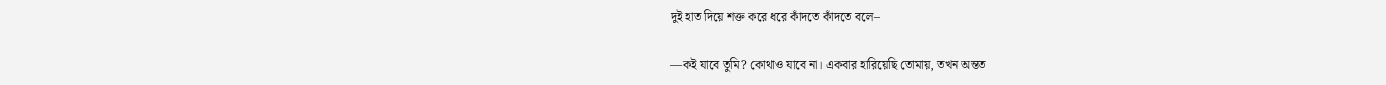দুই হাত দিয়ে শক্ত করে ধরে কাঁদতে কাঁদতে বলে–

—কই যাবে তুমি? কোথাও যাবে না। একবার হারিয়েছি তোমায়, তখন অন্তত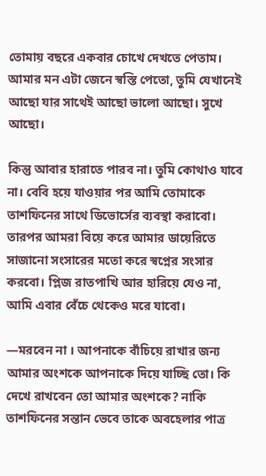তোমায় বছরে একবার চোখে দেখতে পেতাম। আমার মন এটা জেনে স্বস্তি পেতো, তুমি যেখানেই আছো যার সাথেই আছো ভালো আছো। সুখে আছো।

কিন্তু আবার হারাতে পারব না। তুমি কোথাও যাবে না। বেবি হয়ে যাওয়ার পর আমি তোমাকে তাশফিনের সাথে ডিভোর্সের ব্যবস্থা করাবো। তারপর আমরা বিয়ে করে আমার ডায়েরিতে সাজানো সংসারের মতো করে স্বপ্নের সংসার করবো। প্লিজ রাতপাখি আর হারিয়ে যেও না, আমি এবার বেঁচে থেকেও মরে যাবো।

—মরবেন না । আপনাকে বাঁচিয়ে রাখার জন্য আমার অংশকে আপনাকে দিয়ে যাচ্ছি তো। কি দেখে রাখবেন তো আমার অংশকে? নাকি তাশফিনের সন্তান ভেবে তাকে অবহেলার পাত্র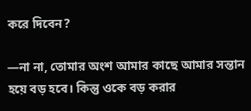করে দিবেন?

—না না, তোমার অংশ আমার কাছে আমার সন্তান হয়ে বড় হবে। কিন্তু ওকে বড় করার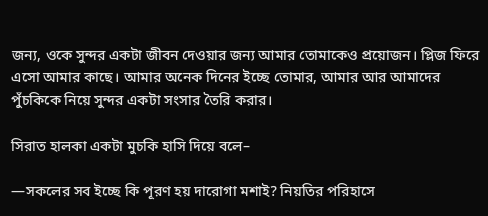জন্য, ওকে সুন্দর একটা জীবন দেওয়ার জন্য আমার তোমাকেও প্রয়োজন। প্লিজ ফিরে এসো আমার কাছে। আমার অনেক দিনের ইচ্ছে তোমার, আমার আর আমাদের পুঁচকিকে নিয়ে সুন্দর একটা সংসার তৈরি করার।

সিরাত হালকা একটা মুচকি হাসি দিয়ে বলে–

—সকলের সব ইচ্ছে কি পূরণ হয় দারোগা মশাই? নিয়তির পরিহাসে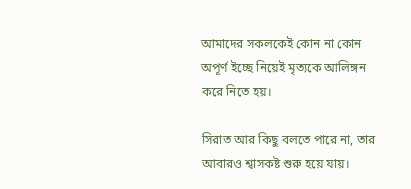আমাদের সকলকেই কোন না কোন অপূর্ণ ইচ্ছে নিয়েই মৃত্যকে আলিঙ্গন করে নিতে হয়।

সিরাত আর কিছু বলতে পারে না, তার আবারও শ্বাসকষ্ট শুরু হয়ে যায়।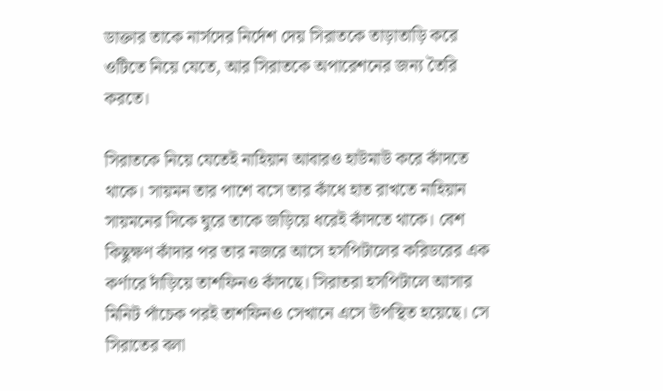ডাক্তার তাকে নার্সদের নির্দেশ দেয় সিরাতকে তাড়াতাড়ি করে ওটিতে নিয়ে যেতে, আর সিরাতকে অপারেশনের জন্য তৈরি করতে।

সিরাতকে নিয়ে যেতেই নাহিয়ান আবারও হাউমাউ করে কাঁদতে থাকে। সায়মন তার পাশে বসে তার কাঁধে হাত রাখতে নাহিয়ান সায়মনের দিকে ঘুরে তাকে জড়িয়ে ধরেই কাঁদতে থাকে। বেশ কিছুক্ষণ কাঁদার পর তার নজরে আসে হসপিটালের করিডরের এক কর্ণারে দাঁড়িয়ে তাশফিনও কাঁদছে। সিরাতরা হসপিটালে আসার মিনিট পাঁচেক পরই তাশফিনও সেখানে এসে উপস্থিত হয়েছে। সে সিরাতের বলা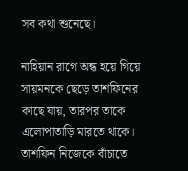সব কথা শুনেছে।

নাহিয়ান রাগে অন্ধ হয়ে গিয়ে সায়মনকে ছেড়ে তাশফিনের কাছে যায়, তারপর তাকে এলোপাতাড়ি মারতে থাকে। তাশফিন নিজেকে বাঁচাতে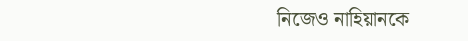নিজেও নাহিয়ানকে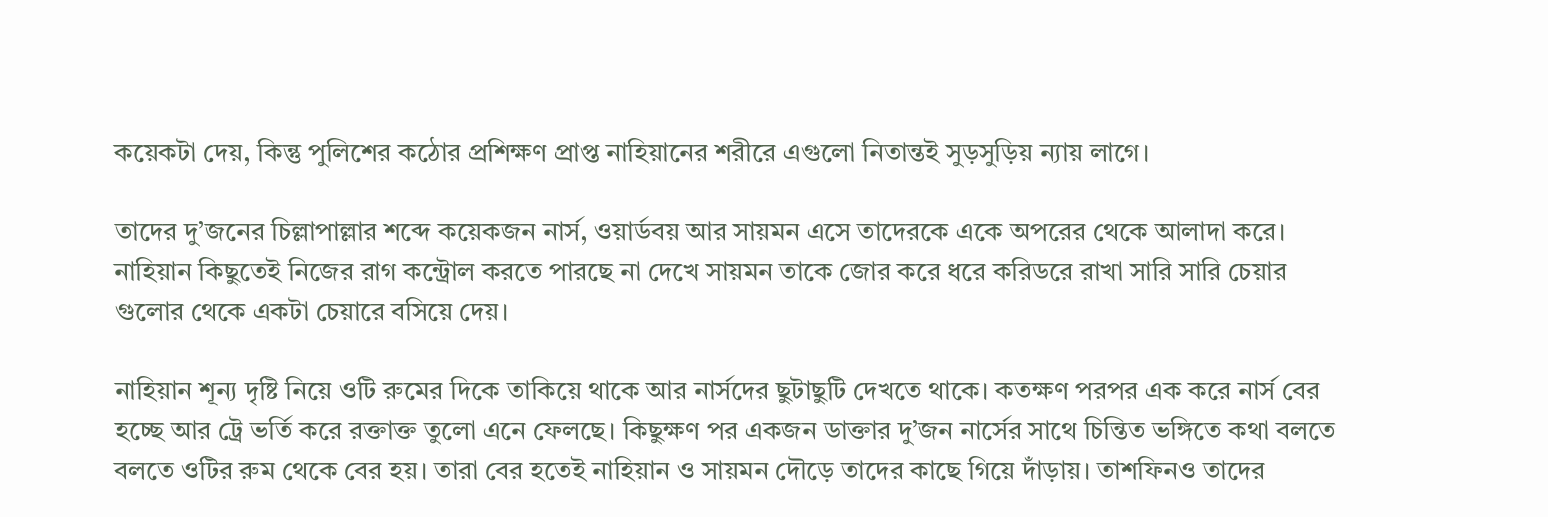কয়েকটা দেয়, কিন্তু পুলিশের কঠোর প্রশিক্ষণ প্রাপ্ত নাহিয়ানের শরীরে এগুলো নিতান্তই সুড়সুড়িয় ন্যায় লাগে।

তাদের দু’জনের চিল্লাপাল্লার শব্দে কয়েকজন নার্স, ওয়ার্ডবয় আর সায়মন এসে তাদেরকে একে অপরের থেকে আলাদা করে। নাহিয়ান কিছুতেই নিজের রাগ কন্ট্রোল করতে পারছে না দেখে সায়মন তাকে জোর করে ধরে করিডরে রাখা সারি সারি চেয়ার গুলোর থেকে একটা চেয়ারে বসিয়ে দেয়।

নাহিয়ান শূন্য দৃষ্টি নিয়ে ওটি রুমের দিকে তাকিয়ে থাকে আর নার্সদের ছুটাছুটি দেখতে থাকে। কতক্ষণ পরপর এক করে নার্স বের হচ্ছে আর ট্রে ভর্তি করে রক্তাক্ত তুলো এনে ফেলছে। কিছুক্ষণ পর একজন ডাক্তার দু’জন নার্সের সাথে চিন্তিত ভঙ্গিতে কথা বলতে বলতে ওটির রুম থেকে বের হয়। তারা বের হতেই নাহিয়ান ও সায়মন দৌড়ে তাদের কাছে গিয়ে দাঁড়ায়। তাশফিনও তাদের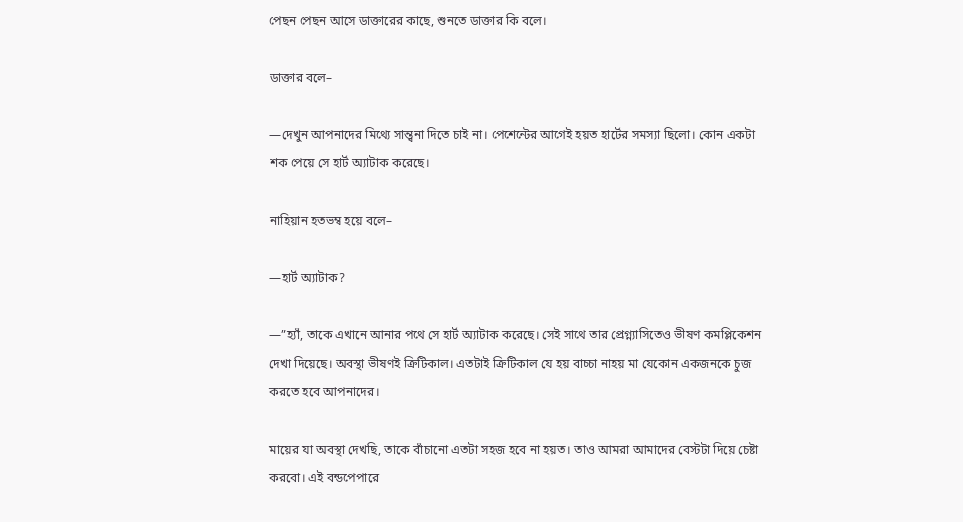পেছন পেছন আসে ডাক্তারের কাছে, শুনতে ডাক্তার কি বলে।

ডাক্তার বলে–

—দেখুন আপনাদের মিথ্যে সান্ত্বনা দিতে চাই না। পেশেন্টের আগেই হয়ত হার্টের সমস্যা ছিলো। কোন একটা শক পেয়ে সে হার্ট অ্যাটাক করেছে।

নাহিয়ান হতভম্ব হয়ে বলে–

—হার্ট অ্যাটাক?

—”হ্যাঁ, তাকে এখানে আনার পথে সে হার্ট অ্যাটাক করেছে। সেই সাথে তার প্রেগ্ন্যাসিতেও ভীষণ কমপ্লিকেশন দেখা দিয়েছে। অবস্থা ভীষণই ক্রিটিকাল। এতটাই ক্রিটিকাল যে হয় বাচ্চা নাহয় মা যেকোন একজনকে চুজ করতে হবে আপনাদের।

মায়ের যা অবস্থা দেখছি, তাকে বাঁচানো এতটা সহজ হবে না হয়ত। তাও আমরা আমাদের বেস্টটা দিয়ে চেষ্টা করবো। এই বন্ডপেপারে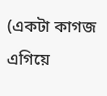(একটা কাগজ এগিয়ে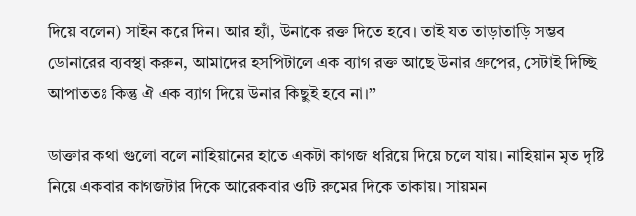দিয়ে বলেন) সাইন করে দিন। আর হ্যাঁ, উনাকে রক্ত দিতে হবে। তাই যত তাড়াতাড়ি সম্ভব ডোনারের ব্যবস্থা করুন, আমাদের হসপিটালে এক ব্যাগ রক্ত আছে উনার গ্রুপের, সেটাই দিচ্ছি আপাততঃ কিন্তু ঐ এক ব্যাগ দিয়ে উনার কিছুই হবে না।”

ডাক্তার কথা গুলো বলে নাহিয়ানের হাতে একটা কাগজ ধরিয়ে দিয়ে চলে যায়। নাহিয়ান মৃত দৃষ্টি নিয়ে একবার কাগজটার দিকে আরেকবার ওটি রুমের দিকে তাকায়। সায়মন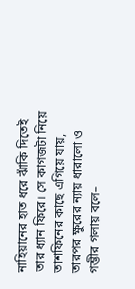নাহিয়ানের হাত ধরে ঝাঁকি দিতেই তার ধ্যান ফিরে। সে কাগজটা নিয়ে তাশফিনের কাছে এগিয়ে যায়, তারপর ক্ষুরের ন্যায় ধারালো ও গম্ভীর গলায় বলে–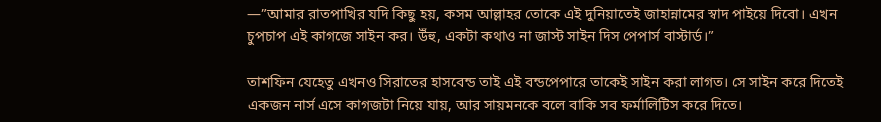—”আমার রাতপাখির যদি কিছু হয়, কসম আল্লাহর তোকে এই দুনিয়াতেই জাহান্নামের স্বাদ পাইয়ে দিবো। এখন চুপচাপ এই কাগজে সাইন কর। উঁহু, একটা কথাও না জাস্ট সাইন দিস পেপার্স বাস্টার্ড।”

তাশফিন যেহেতু এখনও সিরাতের হাসবেন্ড তাই এই বন্ডপেপারে তাকেই সাইন করা লাগত। সে সাইন করে দিতেই একজন নার্স এসে কাগজটা নিয়ে যায়, আর সায়মনকে বলে বাকি সব ফর্মালিটিস করে দিতে।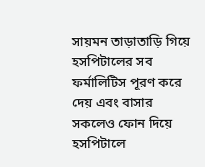সায়মন তাড়াতাড়ি গিয়ে হসপিটালের সব ফর্মালিটিস পূরণ করে দেয় এবং বাসার সকলেও ফোন দিয়ে হসপিটালে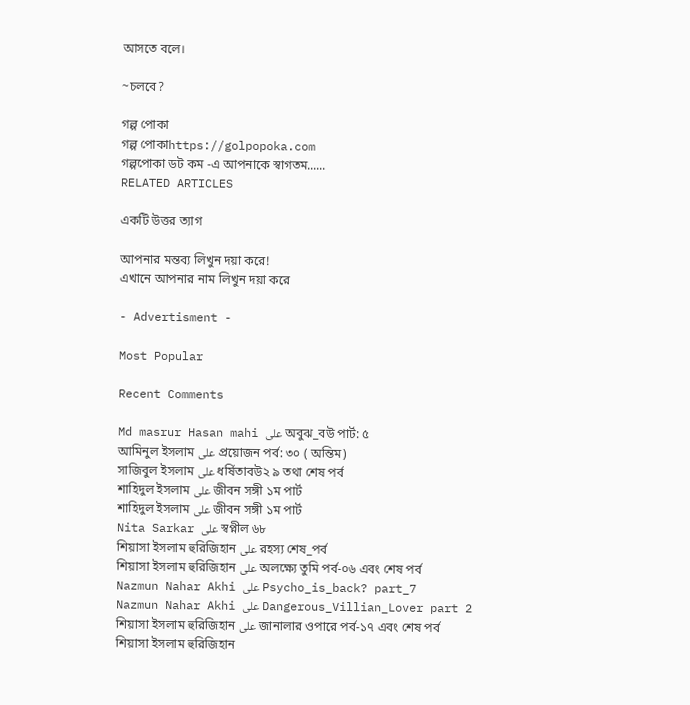আসতে বলে।

~চলবে?

গল্প পোকা
গল্প পোকাhttps://golpopoka.com
গল্পপোকা ডট কম -এ আপনাকে স্বাগতম......
RELATED ARTICLES

একটি উত্তর ত্যাগ

আপনার মন্তব্য লিখুন দয়া করে!
এখানে আপনার নাম লিখুন দয়া করে

- Advertisment -

Most Popular

Recent Comments

Md masrur Hasan mahi على অবুঝ_বউ পার্ট: ৫
আমিনুল ইসলাম على প্রয়োজন পর্ব: ৩০ ( অন্তিম)
সাজিবুল ইসলাম على ধর্ষিতাবউ২ ৯ তথা শেষ পর্ব
শাহিদুল ইসলাম على জীবন সঙ্গী ১ম পার্ট
শাহিদুল ইসলাম على জীবন সঙ্গী ১ম পার্ট
Nita Sarkar على স্বপ্নীল ৬৮
শিয়াসা ইসলাম হুরিজিহান على রহস্য শেষ_পর্ব
শিয়াসা ইসলাম হুরিজিহান على অলক্ষ্যে তুমি পর্ব-০৬ এবং শেষ পর্ব
Nazmun Nahar Akhi على Psycho_is_back? part_7
Nazmun Nahar Akhi على Dangerous_Villian_Lover part 2
শিয়াসা ইসলাম হুরিজিহান على জানালার ওপারে পর্ব-১৭ এবং শেষ পর্ব
শিয়াসা ইসলাম হুরিজিহান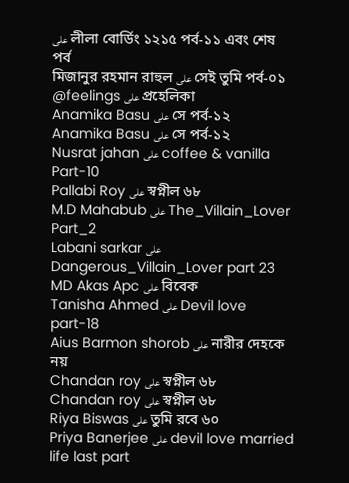على লীলা বোর্ডিং ১২১৫ পর্ব-১১ এবং শেষ পর্ব
মিজানুর রহমান রাহুল على সেই তুমি পর্ব-০১
@feelings على প্রহেলিকা
Anamika Basu على সে পর্ব-১২
Anamika Basu على সে পর্ব-১২
Nusrat jahan على coffee & vanilla Part-10
Pallabi Roy على স্বপ্নীল ৬৮
M.D Mahabub على The_Villain_Lover Part_2
Labani sarkar على Dangerous_Villain_Lover part 23
MD Akas Apc على বিবেক
Tanisha Ahmed على Devil love part-18
Aius Barmon shorob على নারীর দেহকে নয়
Chandan roy على স্বপ্নীল ৬৮
Chandan roy على স্বপ্নীল ৬৮
Riya Biswas على তুমি রবে ৬০
Priya Banerjee على devil love married life last part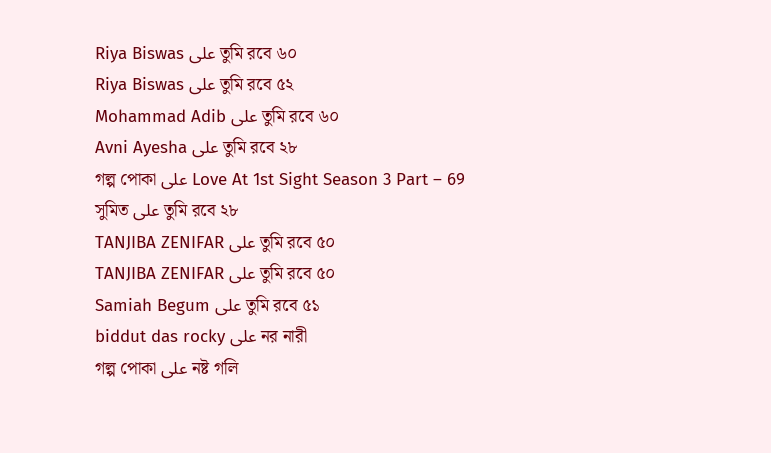Riya Biswas على তুমি রবে ৬০
Riya Biswas على তুমি রবে ৫২
Mohammad Adib على তুমি রবে ৬০
Avni Ayesha على তুমি রবে ২৮
গল্প পোকা على Love At 1st Sight Season 3 Part – 69
সুমিত على তুমি রবে ২৮
TANJIBA ZENIFAR على তুমি রবে ৫০
TANJIBA ZENIFAR على তুমি রবে ৫০
Samiah Begum على তুমি রবে ৫১
biddut das rocky على নর নারী
গল্প পোকা على নষ্ট গলি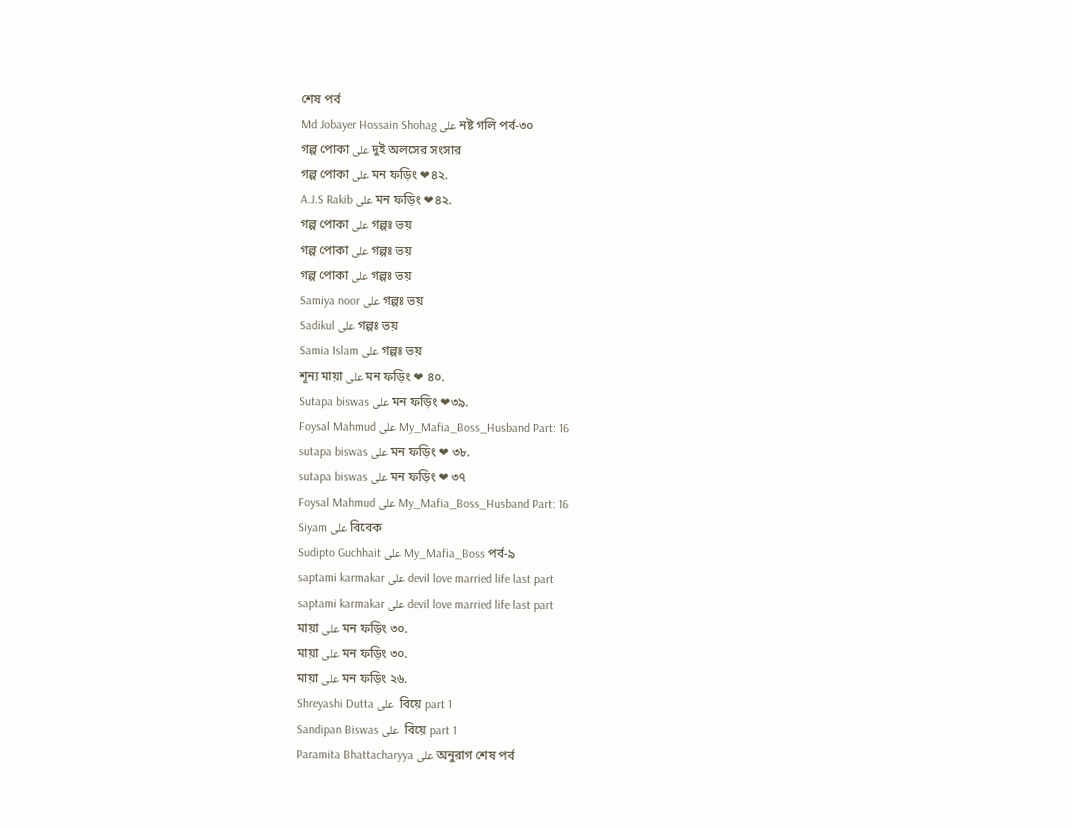শেষ পর্ব
Md Jobayer Hossain Shohag على নষ্ট গলি পর্ব-৩০
গল্প পোকা على দুই অলসের সংসার
গল্প পোকা على মন ফড়িং ❤৪২.
A.J.S Rakib على মন ফড়িং ❤৪২.
গল্প পোকা على গল্পঃ ভয়
গল্প পোকা على গল্পঃ ভয়
গল্প পোকা على গল্পঃ ভয়
Samiya noor على গল্পঃ ভয়
Sadikul على গল্পঃ ভয়
Samia Islam على গল্পঃ ভয়
শূন্য মায়া على মন ফড়িং ❤ ৪০.
Sutapa biswas على মন ফড়িং ❤৩৯.
Foysal Mahmud على My_Mafia_Boss_Husband Part: 16
sutapa biswas على মন ফড়িং ❤ ৩৮.
sutapa biswas على মন ফড়িং ❤ ৩৭
Foysal Mahmud على My_Mafia_Boss_Husband Part: 16
Siyam على বিবেক
Sudipto Guchhait على My_Mafia_Boss পর্ব-৯
saptami karmakar على devil love married life last part
saptami karmakar على devil love married life last part
মায়া على মন ফড়িং ৩০.
মায়া على মন ফড়িং ৩০.
মায়া على মন ফড়িং ২৬.
Shreyashi Dutta على  বিয়ে part 1
Sandipan Biswas على  বিয়ে part 1
Paramita Bhattacharyya على অনুরাগ শেষ পর্ব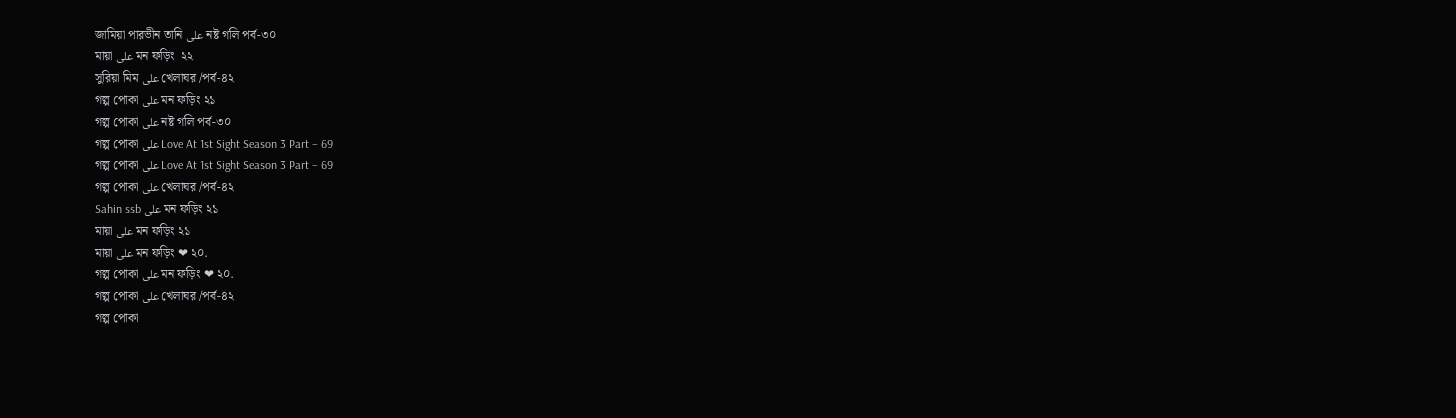জামিয়া পারভীন তানি على নষ্ট গলি পর্ব-৩০
মায়া على মন ফড়িং  ২২
সুরিয়া মিম على খেলাঘর /পর্ব-৪২
গল্প পোকা على মন ফড়িং ২১
গল্প পোকা على নষ্ট গলি পর্ব-৩০
গল্প পোকা على Love At 1st Sight Season 3 Part – 69
গল্প পোকা على Love At 1st Sight Season 3 Part – 69
গল্প পোকা على খেলাঘর /পর্ব-৪২
Sahin ssb على মন ফড়িং ২১
মায়া على মন ফড়িং ২১
মায়া على মন ফড়িং ❤ ২০.
গল্প পোকা على মন ফড়িং ❤ ২০.
গল্প পোকা على খেলাঘর /পর্ব-৪২
গল্প পোকা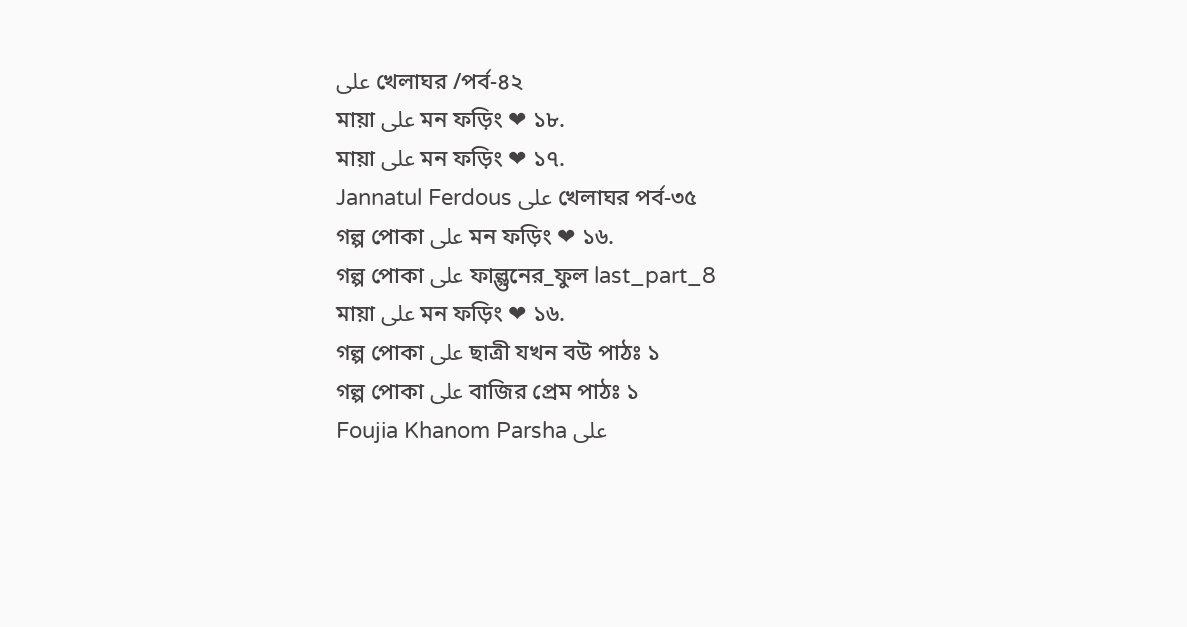على খেলাঘর /পর্ব-৪২
মায়া على মন ফড়িং ❤ ১৮.
মায়া على মন ফড়িং ❤ ১৭.
Jannatul Ferdous على খেলাঘর পর্ব-৩৫
গল্প পোকা على মন ফড়িং ❤ ১৬.
গল্প পোকা على ফাল্গুনের_ফুল last_part_8
মায়া على মন ফড়িং ❤ ১৬.
গল্প পোকা على ছাত্রী যখন বউ পাঠঃ ১
গল্প পোকা على বাজির প্রেম পাঠঃ ১
Foujia Khanom Parsha على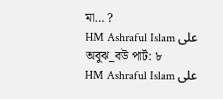মা… ?
HM Ashraful Islam على অবুঝ_বউ পার্ট: ৮
HM Ashraful Islam على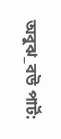অবুঝ_বউ পার্ট: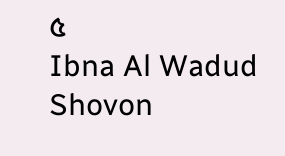৫
Ibna Al Wadud Shovon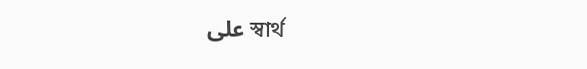على স্বার্থ